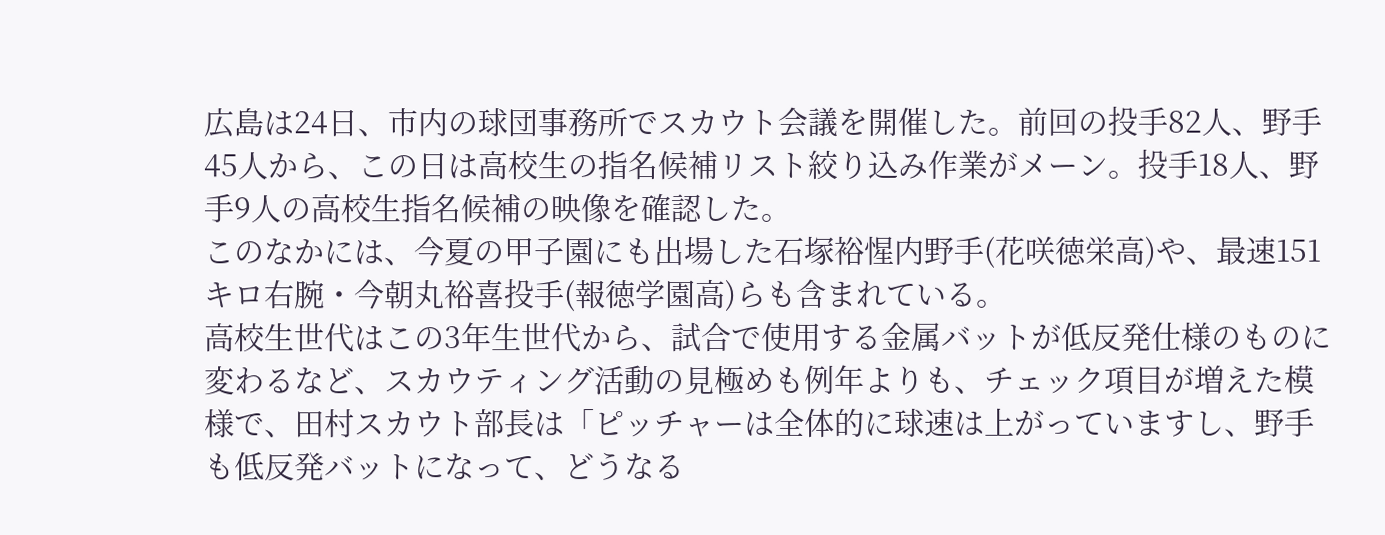広島は24日、市内の球団事務所でスカウト会議を開催した。前回の投手82人、野手45人から、この日は高校生の指名候補リスト絞り込み作業がメーン。投手18人、野手9人の高校生指名候補の映像を確認した。
このなかには、今夏の甲子園にも出場した石塚裕惺内野手(花咲徳栄高)や、最速151キロ右腕・今朝丸裕喜投手(報徳学園高)らも含まれている。
高校生世代はこの3年生世代から、試合で使用する金属バットが低反発仕様のものに変わるなど、スカウティング活動の見極めも例年よりも、チェック項目が増えた模様で、田村スカウト部長は「ピッチャーは全体的に球速は上がっていますし、野手も低反発バットになって、どうなる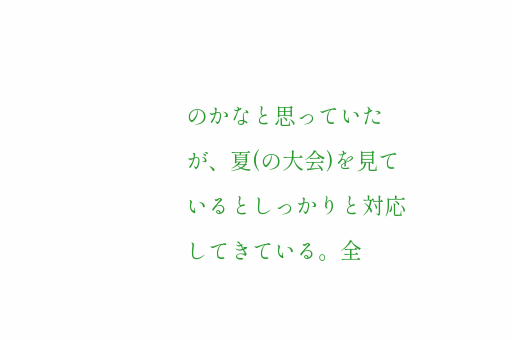のかなと思っていたが、夏(の大会)を見ているとしっかりと対応してきている。全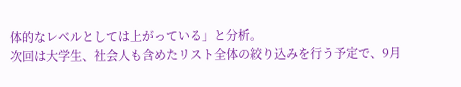体的なレベルとしては上がっている」と分析。
次回は大学生、社会人も含めたリスト全体の絞り込みを行う予定で、9月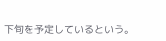下旬を予定しているという。